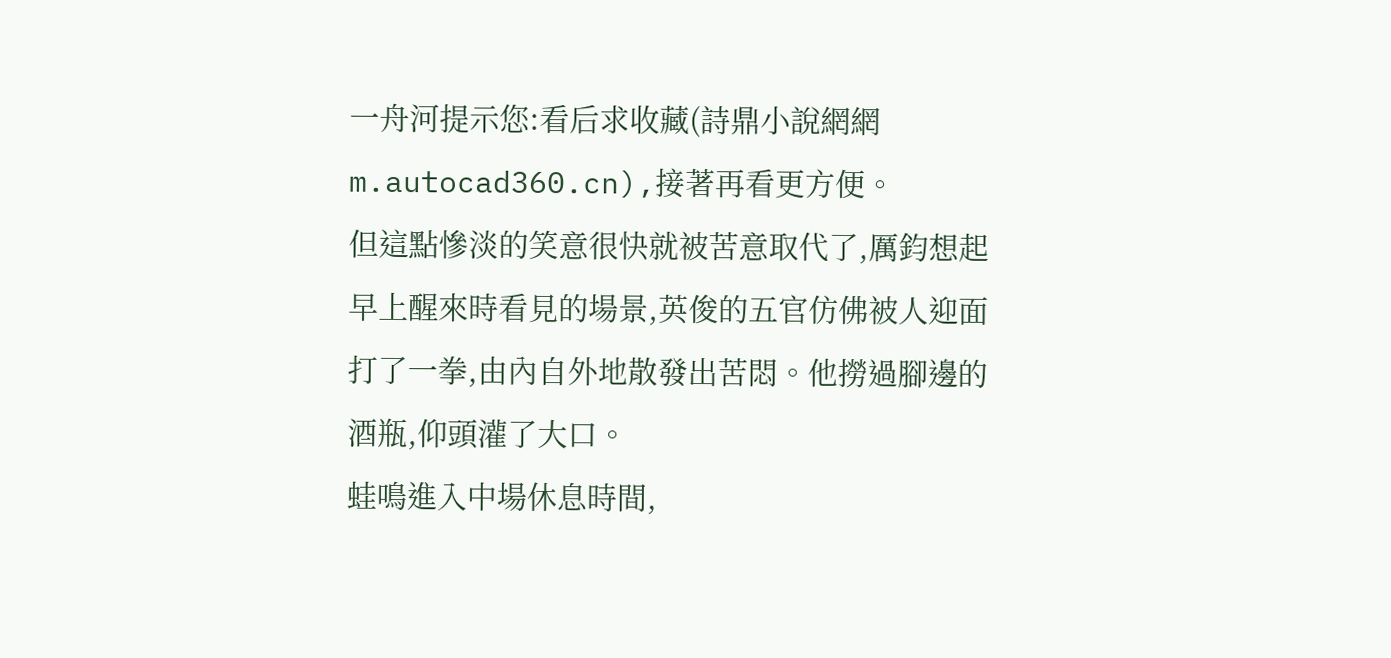一舟河提示您:看后求收藏(詩鼎小說網網m.autocad360.cn),接著再看更方便。
但這點慘淡的笑意很快就被苦意取代了,厲鈞想起早上醒來時看見的場景,英俊的五官仿佛被人迎面打了一拳,由內自外地散發出苦悶。他撈過腳邊的酒瓶,仰頭灌了大口。
蛙鳴進入中場休息時間,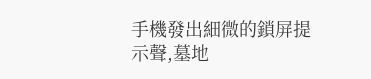手機發出細微的鎖屏提示聲,墓地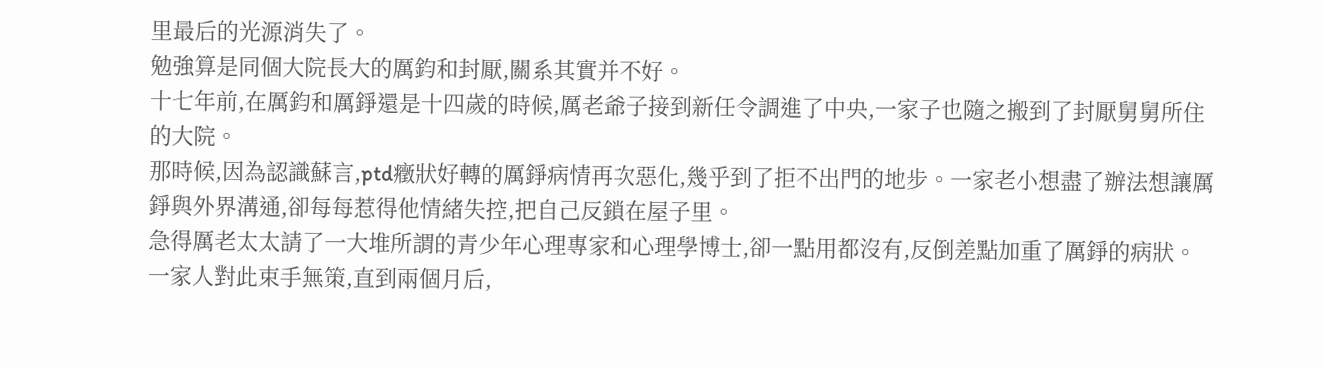里最后的光源消失了。
勉強算是同個大院長大的厲鈞和封厭,關系其實并不好。
十七年前,在厲鈞和厲錚還是十四歲的時候,厲老爺子接到新任令調進了中央,一家子也隨之搬到了封厭舅舅所住的大院。
那時候,因為認識蘇言,ptd癥狀好轉的厲錚病情再次惡化,幾乎到了拒不出門的地步。一家老小想盡了辦法想讓厲錚與外界溝通,卻每每惹得他情緒失控,把自己反鎖在屋子里。
急得厲老太太請了一大堆所謂的青少年心理專家和心理學博士,卻一點用都沒有,反倒差點加重了厲錚的病狀。
一家人對此束手無策,直到兩個月后,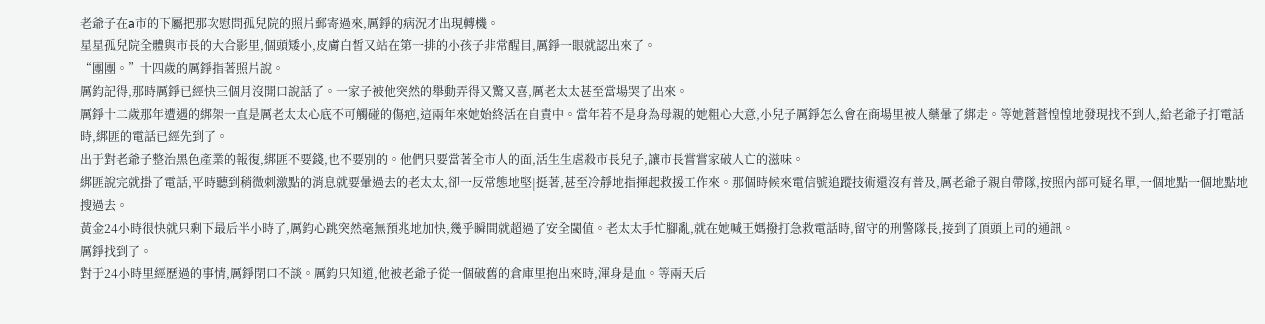老爺子在a市的下屬把那次慰問孤兒院的照片郵寄過來,厲錚的病況才出現轉機。
星星孤兒院全體與市長的大合影里,個頭矮小,皮膚白皙又站在第一排的小孩子非常醒目,厲錚一眼就認出來了。
“團團。”十四歲的厲錚指著照片說。
厲鈞記得,那時厲錚已經快三個月沒開口說話了。一家子被他突然的舉動弄得又驚又喜,厲老太太甚至當場哭了出來。
厲錚十二歲那年遭遇的綁架一直是厲老太太心底不可觸碰的傷疤,這兩年來她始終活在自責中。當年若不是身為母親的她粗心大意,小兒子厲錚怎么會在商場里被人藥暈了綁走。等她蒼蒼惶惶地發現找不到人,給老爺子打電話時,綁匪的電話已經先到了。
出于對老爺子整治黑色產業的報復,綁匪不要錢,也不要別的。他們只要當著全市人的面,活生生虐殺市長兒子,讓市長嘗嘗家破人亡的滋味。
綁匪說完就掛了電話,平時聽到稍微刺激點的消息就要暈過去的老太太,卻一反常態地堅|挺著,甚至冷靜地指揮起救援工作來。那個時候來電信號追蹤技術還沒有普及,厲老爺子親自帶隊,按照內部可疑名單,一個地點一個地點地搜過去。
黃金24小時很快就只剩下最后半小時了,厲鈞心跳突然毫無預兆地加快,幾乎瞬間就超過了安全閾值。老太太手忙腳亂,就在她喊王媽撥打急救電話時,留守的刑警隊長,接到了頂頭上司的通訊。
厲錚找到了。
對于24小時里經歷過的事情,厲錚閉口不談。厲鈞只知道,他被老爺子從一個破舊的倉庫里抱出來時,渾身是血。等兩天后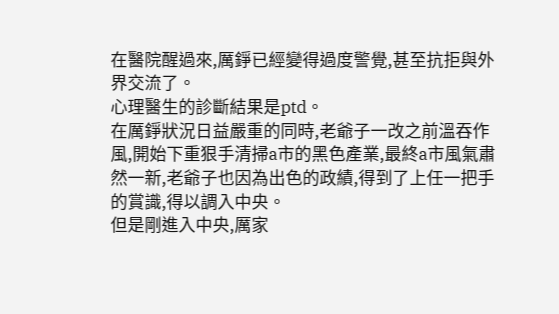在醫院醒過來,厲錚已經變得過度警覺,甚至抗拒與外界交流了。
心理醫生的診斷結果是ptd。
在厲錚狀況日益嚴重的同時,老爺子一改之前溫吞作風,開始下重狠手清掃a市的黑色產業,最終a市風氣肅然一新,老爺子也因為出色的政績,得到了上任一把手的賞識,得以調入中央。
但是剛進入中央,厲家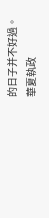的日子并不好過。
華夏執政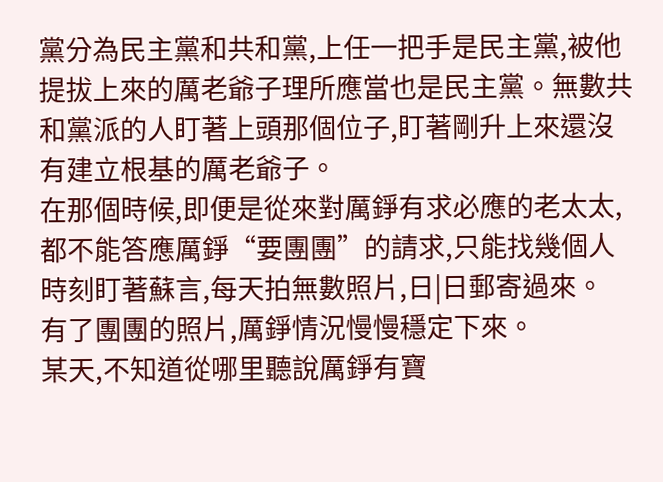黨分為民主黨和共和黨,上任一把手是民主黨,被他提拔上來的厲老爺子理所應當也是民主黨。無數共和黨派的人盯著上頭那個位子,盯著剛升上來還沒有建立根基的厲老爺子。
在那個時候,即便是從來對厲錚有求必應的老太太,都不能答應厲錚“要團團”的請求,只能找幾個人時刻盯著蘇言,每天拍無數照片,日|日郵寄過來。
有了團團的照片,厲錚情況慢慢穩定下來。
某天,不知道從哪里聽說厲錚有寶